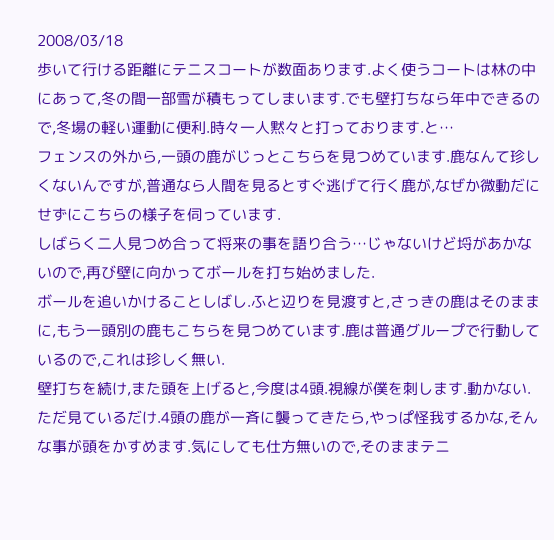2008/03/18
歩いて行ける距離にテニスコートが数面あります.よく使うコートは林の中にあって,冬の間一部雪が積もってしまいます.でも壁打ちなら年中できるので,冬場の軽い運動に便利.時々一人黙々と打っております.と…
フェンスの外から,一頭の鹿がじっとこちらを見つめています.鹿なんて珍しくないんですが,普通なら人間を見るとすぐ逃げて行く鹿が,なぜか微動だにせずにこちらの様子を伺っています.
しばらく二人見つめ合って将来の事を語り合う…じゃないけど埒があかないので,再び壁に向かってボールを打ち始めました.
ボールを追いかけることしばし.ふと辺りを見渡すと,さっきの鹿はそのままに,もう一頭別の鹿もこちらを見つめています.鹿は普通グループで行動しているので,これは珍しく無い.
壁打ちを続け,また頭を上げると,今度は4頭.視線が僕を刺します.動かない.ただ見ているだけ.4頭の鹿が一斉に襲ってきたら,やっぱ怪我するかな,そんな事が頭をかすめます.気にしても仕方無いので,そのままテニ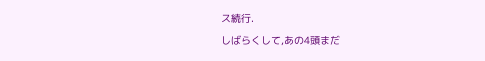ス続行.
しばらくして,あの4頭まだ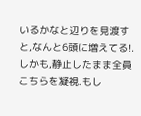いるかなと辺りを見渡すと,なんと6頭に増えてる!.しかも,静止したまま全員こちらを凝視.もし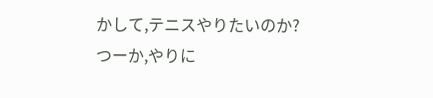かして,テニスやりたいのか?
つーか,やりに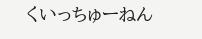くいっちゅーねん